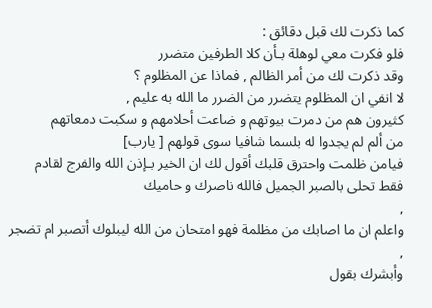كما ذكرت لك قبل دقائق :
فلو فكرت معي لوهلة بـأن كلا الطرفين متضرر
وقد ذكرت لك من أمر الظالم , فماذا عن المظلوم ؟
لا انفي ان المظلوم يتضرر من الضرر ما الله به عليم ,
كثيرون هم من دمرت بيوتهم و ضاعت أحلامهم و سكبت دمعاتهم
من ألم لم يجدوا له بلسما شافيا سوى قولهم [ يارب]
فيامن ظلمت واحترق قلبك أقول لك ان الخير بـإذن الله والفرج لقادم
فقط تحلى بالصبر الجميل فالله ناصرك و حاميك
,
واعلم ان ما اصابك من مظلمة فهو امتحان من الله ليبلوك أتصبر ام تضجر ,
وأبشرك بقول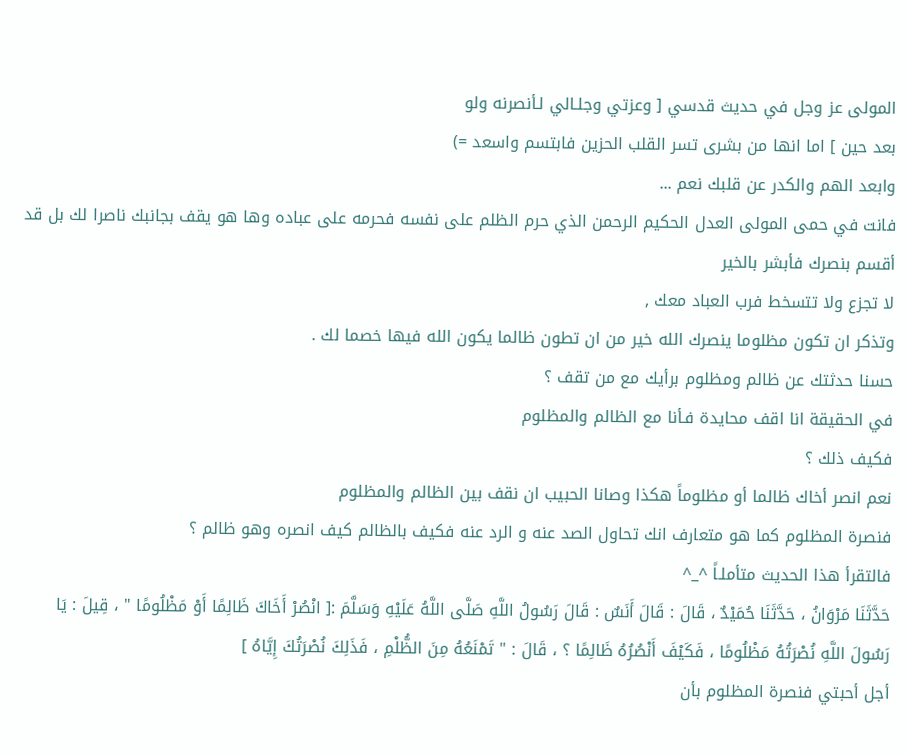المولى عز وجل في حديث قدسي [ وعزتي وجلـالي لـأنصرنه ولو
بعد حين ] اما انها من بشرى تسر القلب الحزين فابتسم واسعد =)
وابعد الهم والكدر عن قلبك نعم ...
فانت في حمى المولى العدل الحكيم الرحمن الذي حرم الظلم على نفسه فحرمه على عباده وها هو يقف بجانبك ناصرا لك بل قد أقسم بنصرك فأبشر بالخير
لا تجزع ولا تتسخط فرب العباد معك ,
وتذكر ان تكون مظلوما ينصرك الله خير من ان تطون ظالما يكون الله فيها خصما لك .
حسنا حدثتك عن ظالم ومظلوم برأيك مع من تقف ؟
في الحقيقة انا اقف محايدة فـأنا مع الظالم والمظلوم
فكيف ذلك ؟
نعم انصر أخاك ظالما أو مظلوماً هكذا وصانا الحبيب ان نقف بين الظالم والمظلوم
فنصرة المظلوم كما هو متعارف انك تحاول الصد عنه و الرد عنه فكيف بالظالم كيف انصره وهو ظالم ؟
فالتقرأ هذا الحديث متأملـاً ^_^
حَدَّثَنَا مَرْوَانُ ، حَدَّثَنَا حُمَيْدٌ ، قَالَ : قَالَ أَنَسٌ : قَالَ رَسُولُ اللَّهِ صَلَّى اللَّهُ عَلَيْهِ وَسَلَّمَ :[ انْصُرْ أَخَاكَ ظَالِمًا أَوْ مَظْلُومًا " ، قِيلَ : يَا رَسُولَ اللَّهِ نُصْرَتُهُ مَظْلُومًا ، فَكَيْفَ أَنْصُرُهُ ظَالِمًا ؟ ، قَالَ : " تَمْنَعُهُ مِنَ الظُّلْمِ ، فَذَلِكَ نُصْرَتُكَ إِيَّاهُ ]
أجل أحبتي فنصرة المظلوم بأن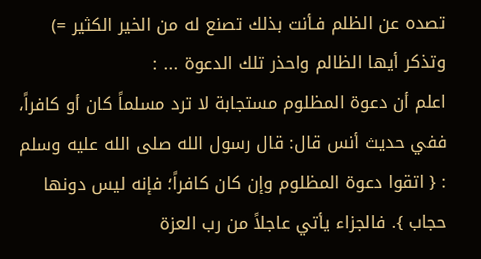تصده عن الظلم فـأنت بذلك تصنع له من الخير الكثير =)
وتذكر أيها الظالم واحذر تلك الدعوة ... :
اعلم أن دعوة المظلوم مستجابة لا ترد مسلماً كان أو كافراً، ففي حديث أنس قال: قال رسول الله صلى الله عليه وسلم
: { اتقوا دعوة المظلوم وإن كان كافراً؛ فإنه ليس دونها حجاب }. فالجزاء يأتي عاجلاً من رب العزة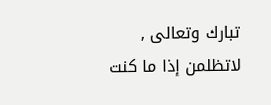تبارك وتعالى ,
لاتظلمن إذا ما كنت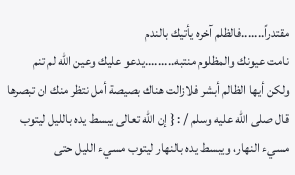مقتدراً.......فالظلم آخره يأتيك بالندم
نامت عيونك والمظلوم منتبه.........يدعو عليك وعين الله لم تنم
ولكن أيها الظالم أبشر فلازالت هناك بصيصة أمل نتظر منك ان تبصرها
قال صلى الله عليه وسلم / : { إن الله تعالى يبسط يده بالليل ليتوب مسيء النهار، ويبسط يده بالنهار ليتوب مسيء الليل حتى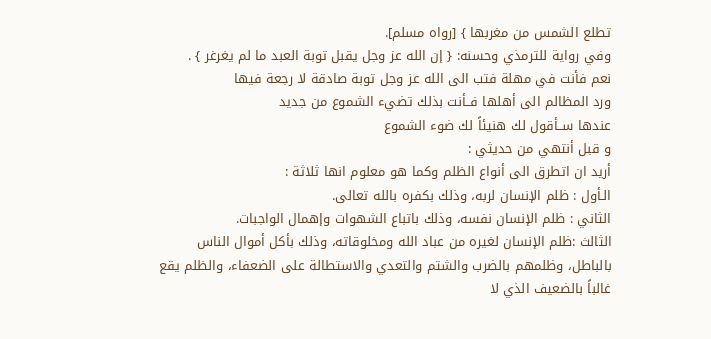تطلع الشمس من مغربها } [رواه مسلم].
وفي رواية للترمذي وحسنه: { إن الله عز وجل يقبل توبة العبد ما لم يغرغر } .
نعم فأنت في مهلة فتب الى الله عز وجل توبة صادقة لا رجعة فيها
ورد المظالم الى أهلها فــأنت بذلك تضيء الشموع من جديد
عندها ســأقول لك هنيئاً لك ضوء الشموع
و قبل أنتهي من حديثي :
أريد ان اتطرق الى أنواع الظلم وكما هو معلوم انها ثلاثة :
الـأول : ظلم الإنسان لربه، وذلك بكفره بالله تعالى.
الثاني : ظلم الإنسان نفسه، وذلك باتباع الشهوات وإهمال الواجبات.
الثالث :ظلم الإنسان لغيره من عباد الله ومخلوقاته، وذلك بأكل أموال الناس بالباطل، وظلمهم بالضرب والشتم والتعدي والاستطالة على الضعفاء، والظلم يقع غالباً بالضعيف الذي لا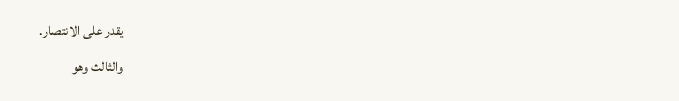يقدر على الانتصار.
والثالث وهو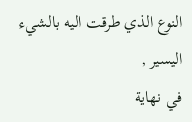النوع الذي طرقت اليه بالشيء اليسير ,
في نهاية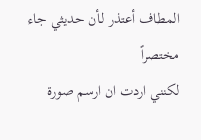المطاف أعتذر لـأن حديثي جاء مختصراً
لكنني اردت ان ارسم صورة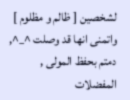لشخصين [ ظالم و مظلوم ]
واتمنى انها قد وصلت ^_^,
دمتم بحفظ المولى ,
المفضلات